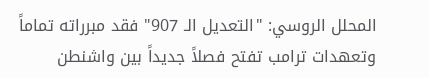المحلل الروسي: "التعديل الـ 907" فقد مبرراته تماماً وتعهدات ترامب تفتح فصلاً جديداً بين واشنطن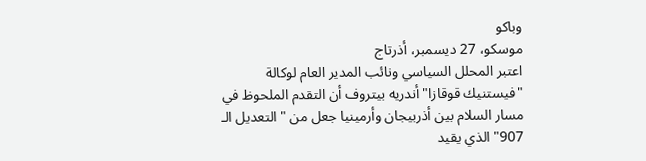وباكو
موسكو، 27 ديسمبر، أذرتاج
اعتبر المحلل السياسي ونائب المدير العام لوكالة "فيستنيك قوقازا" أندريه بيتروف أن التقدم الملحوظ في مسار السلام بين أذربيجان وأرمينيا جعل من "التعديل الـ 907" الذي يقيد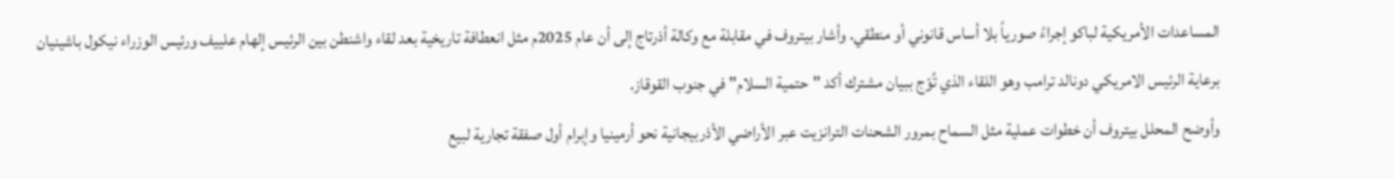المساعدات الأمريكية لباكو إجراءً صورياً بلا أساس قانوني أو منطقي. وأشار بيتروف في مقابلة مع وكالة أذرتاج إلى أن عام 2025م مثل انعطافة تاريخية بعد لقاء واشنطن بين الرئيس إلهام علييف ورئيس الوزراء نيكول باشينيان برعاية الرئيس الامريكي دونالد ترامب وهو اللقاء الذي تُوّج ببيان مشترك أكد "حتمية السلام" في جنوب القوقاز.
وأوضح المحلل بيتروف أن خطوات عملية مثل السماح بمرور الشحنات الترانزيت عبر الأراضي الأذربيجانية نحو أرمينيا وإبرام أول صفقة تجارية لبيع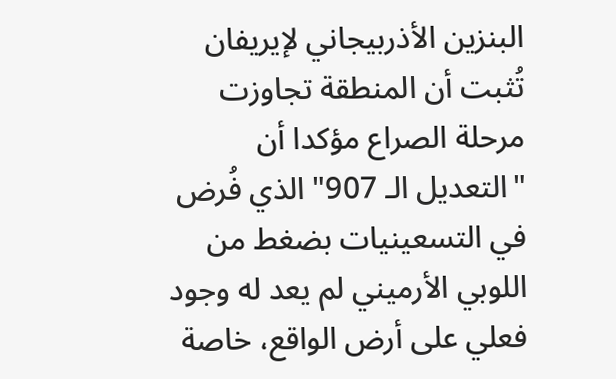البنزين الأذربيجاني لإيريفان تُثبت أن المنطقة تجاوزت مرحلة الصراع مؤكدا أن "التعديل الـ 907" الذي فُرض في التسعينيات بضغط من اللوبي الأرميني لم يعد له وجود فعلي على أرض الواقع، خاصة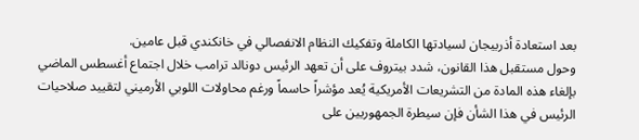بعد استعادة أذربيجان لسيادتها الكاملة وتفكيك النظام الانفصالي في خانكندي قبل عامين.
وحول مستقبل هذا القانون، شدد بيتروف على أن تعهد الرئيس دونالد ترامب خلال اجتماع أغسطس الماضي بإلغاء هذه المادة من التشريعات الأمريكية يُعد مؤشراً حاسماً ورغم محاولات اللوبي الأرميني لتقييد صلاحيات الرئيس في هذا الشأن فإن سيطرة الجمهوريين على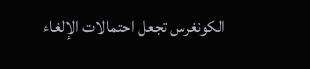الكونغرس تجعل احتمالات الإلغاء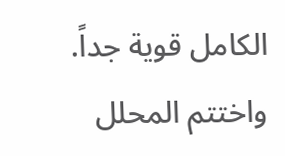الكامل قوية جداً.
واختتم المحلل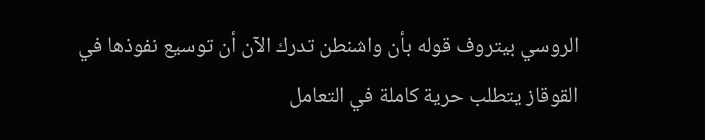الروسي بيتروف قوله بأن واشنطن تدرك الآن أن توسيع نفوذها في القوقاز يتطلب حرية كاملة في التعامل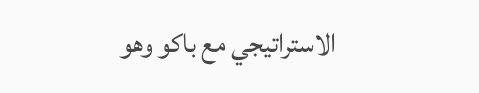الاستراتيجي مع باكو وهو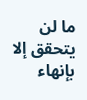ما لن يتحقق إلا بإنهاء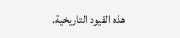هذه القيود التاريخية.